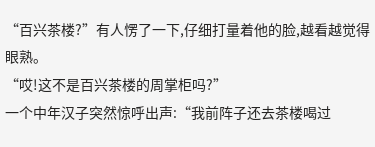“百兴茶楼?”有人愣了一下,仔细打量着他的脸,越看越觉得眼熟。
“哎!这不是百兴茶楼的周掌柜吗?”
一个中年汉子突然惊呼出声:“我前阵子还去茶楼喝过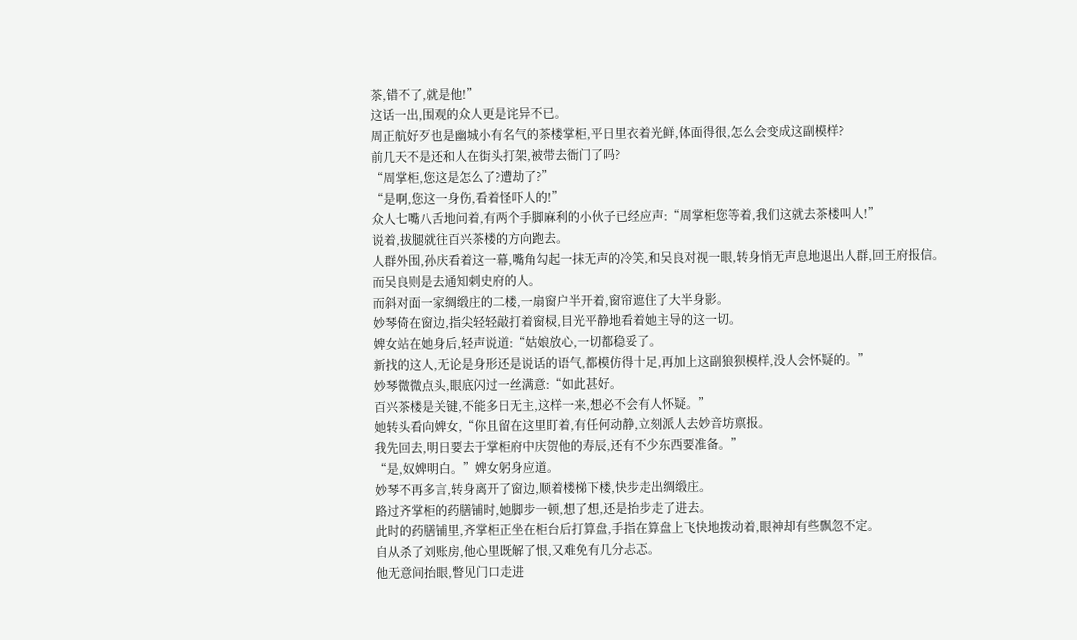茶,错不了,就是他!”
这话一出,围观的众人更是诧异不已。
周正航好歹也是幽城小有名气的茶楼掌柜,平日里衣着光鲜,体面得很,怎么会变成这副模样?
前几天不是还和人在街头打架,被带去衙门了吗?
“周掌柜,您这是怎么了?遭劫了?”
“是啊,您这一身伤,看着怪吓人的!”
众人七嘴八舌地问着,有两个手脚麻利的小伙子已经应声:“周掌柜您等着,我们这就去茶楼叫人!”
说着,拔腿就往百兴茶楼的方向跑去。
人群外围,孙庆看着这一幕,嘴角勾起一抹无声的冷笑,和吴良对视一眼,转身悄无声息地退出人群,回王府报信。
而吴良则是去通知刺史府的人。
而斜对面一家绸缎庄的二楼,一扇窗户半开着,窗帘遮住了大半身影。
妙琴倚在窗边,指尖轻轻敲打着窗棂,目光平静地看着她主导的这一切。
婢女站在她身后,轻声说道:“姑娘放心,一切都稳妥了。
新找的这人,无论是身形还是说话的语气,都模仿得十足,再加上这副狼狈模样,没人会怀疑的。”
妙琴微微点头,眼底闪过一丝满意:“如此甚好。
百兴茶楼是关键,不能多日无主,这样一来,想必不会有人怀疑。”
她转头看向婢女,“你且留在这里盯着,有任何动静,立刻派人去妙音坊禀报。
我先回去,明日要去于掌柜府中庆贺他的寿辰,还有不少东西要准备。”
“是,奴婢明白。”婢女躬身应道。
妙琴不再多言,转身离开了窗边,顺着楼梯下楼,快步走出绸缎庄。
路过齐掌柜的药膳铺时,她脚步一顿,想了想,还是抬步走了进去。
此时的药膳铺里,齐掌柜正坐在柜台后打算盘,手指在算盘上飞快地拨动着,眼神却有些飘忽不定。
自从杀了刘账房,他心里既解了恨,又难免有几分忐忑。
他无意间抬眼,瞥见门口走进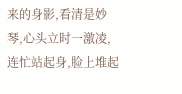来的身影,看清是妙琴,心头立时一激凌,连忙站起身,脸上堆起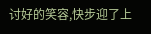讨好的笑容,快步迎了上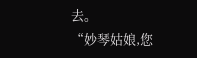去。
“妙琴姑娘,您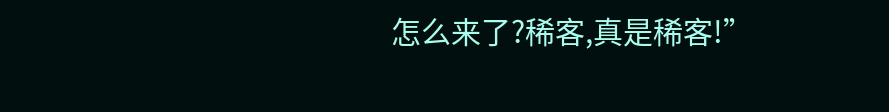怎么来了?稀客,真是稀客!”